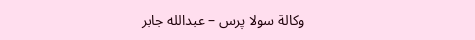وكالة سولا پرس – عبدالله جابر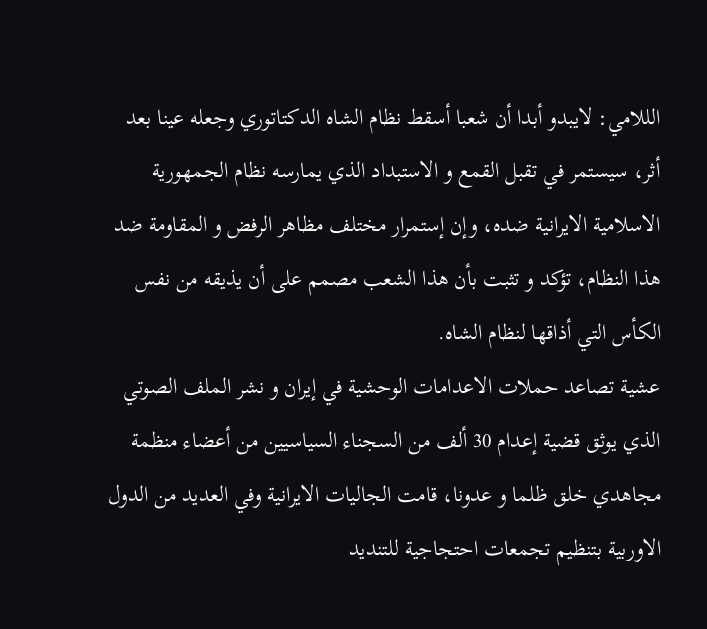الللامي: لايبدو أبدا أن شعبا أسقط نظام الشاه الدکتاتوري وجعله عينا بعد أثر، سيستمر في تقبل القمع و الاستبداد الذي يمارسه نظام الجمهورية الاسلامية الايرانية ضده، وإن إستمرار مختلف مظاهر الرفض و المقاومة ضد هذا النظام، تؤکد و تثبت بأن هذا الشعب مصمم على أن يذيقه من نفس الکأس التي أذاقها لنظام الشاه.
عشية تصاعد حملات الاعدامات الوحشية في إيران و نشر الملف الصوتي الذي يوثق قضية إعدام 30 ألف من السجناء السياسيين من أعضاء منظمة مجاهدي خلق ظلما و عدونا، قامت الجاليات الايرانية وفي العديد من الدول الاوربية بتنظيم تجمعات احتجاجیة للتنديد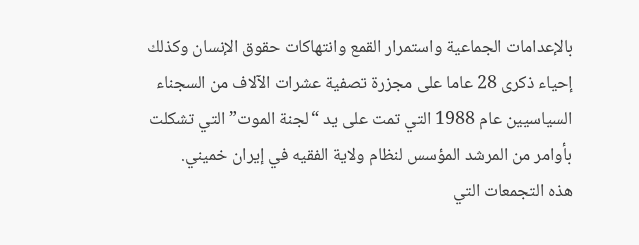بالإعدامات الجماعیة واستمرار القمع وانتهاكات حقوق الإنسان وكذلك إحياء ذكرى 28 عاما على مجزرة تصفیة عشرات الآلاف من السجناء السياسيين عام 1988 التي تمت على يد “لجنة الموت” التي تشكلت بأوامر من المرشد المؤسس لنظام ولاية الفقيه في إيران خميني.
هذه التجمعات التي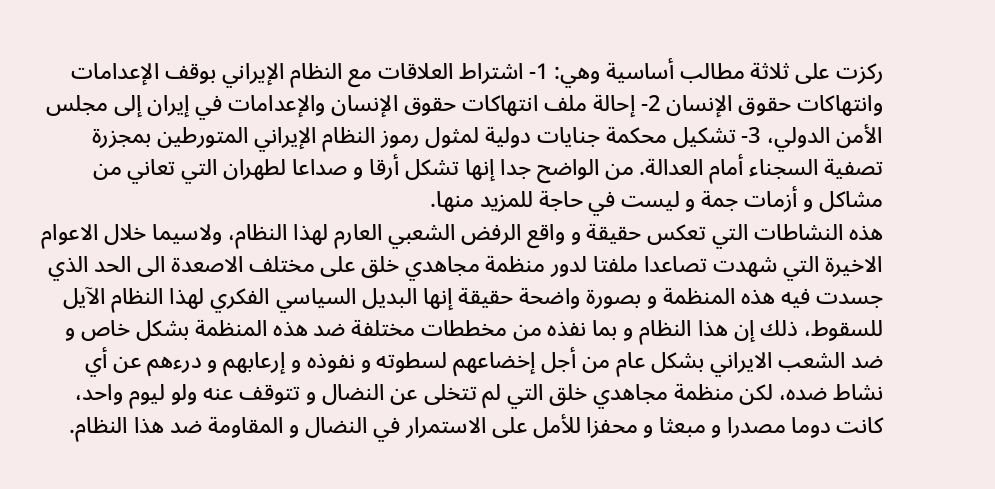رکزت على ثلاثة مطالب أساسية وهي: 1- اشتراط العلاقات مع النظام الإيراني بوقف الإعدامات وانتهاكات حقوق الإنسان 2- إحالة ملف انتهاكات حقوق الإنسان والإعدامات في إيران إلى مجلس الأمن الدولي، 3- تشكيل محكمة جنايات دولية لمثول رموز النظام الإيراني المتورطين بمجزرة تصفية السجناء أمام العدالة. من الواضح جدا إنها تشکل أرقا و صداعا لطهران التي تعاني من مشاکل و أزمات جمة و ليست في حاجة للمزيد منها.
هذه النشاطات التي تعکس حقيقة و واقع الرفض الشعبي العارم لهذا النظام، ولاسيما خلال الاعوام الاخيرة التي شهدت تصاعدا ملفتا لدور منظمة مجاهدي خلق على مختلف الاصعدة الى الحد الذي جسدت فيه هذه المنظمة و بصورة واضحة حقيقة إنها البديل السياسي الفکري لهذا النظام الآيل للسقوط، ذلك إن هذا النظام و بما نفذه من مخططات مختلفة ضد هذه المنظمة بشکل خاص و ضد الشعب الايراني بشکل عام من أجل إخضاعهم لسطوته و نفوذه و إرعابهم و درءهم عن أي نشاط ضده، لکن منظمة مجاهدي خلق التي لم تتخلى عن النضال و تتوقف عنه ولو ليوم واحد، کانت دوما مصدرا و مبعثا و محفزا للأمل على الاستمرار في النضال و المقاومة ضد هذا النظام.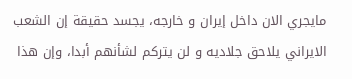مايجري الان داخل إيران و خارجه، يجسد حقيقة إن الشعب الايراني يلاحق جلاديه و لن يترکم لشأنهم أبدا، وإن هذا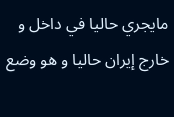مايجري حاليا في داخل و خارج إيران حاليا و هو وضع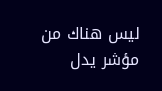ليس هناك من مؤشر يدل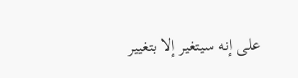على إنه سيتغير إلا بتغيير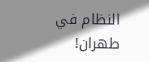النظام في طهران!